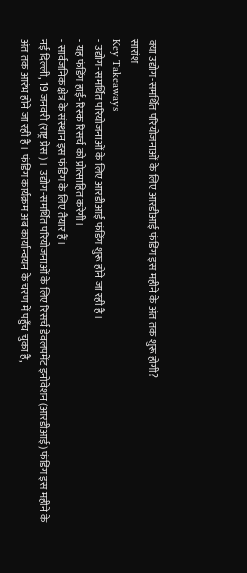क्या उद्योग-समर्थित परियोजनाओं के लिए आरडीआई फंडिंग इस महीने के अंत तक शुरू होगी?
सारांश
Key Takeaways
- उद्योग-समर्थित परियोजनाओं के लिए आरडीआई फंडिंग शुरू होने जा रही है।
- यह फंडिंग हाई-रिस्क रिसर्च को प्रोत्साहित करेगी।
- सार्वजनिक क्षेत्र के संस्थान इस फंडिंग के लिए तैयार हैं।
नई दिल्ली, 19 जनवरी (राष्ट्र प्रेस)। उद्योग-समर्थित परियोजनाओं के लिए रिसर्च डेवलपमेंट इनोवेशन (आरडीआई) फंडिंग इस महीने के अंत तक आरंभ होने जा रही है। फंडिंग कार्यक्रम अब कार्यान्वयन के चरण में पहुँच चुका है,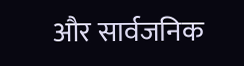और सार्वजनिक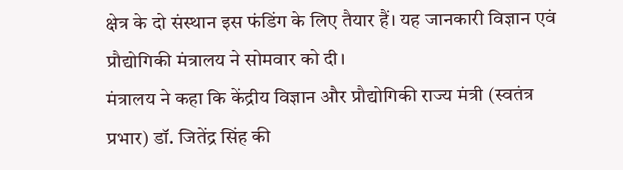क्षेत्र के दो संस्थान इस फंडिंग के लिए तैयार हैं। यह जानकारी विज्ञान एवं प्रौद्योगिकी मंत्रालय ने सोमवार को दी।
मंत्रालय ने कहा कि केंद्रीय विज्ञान और प्रौद्योगिकी राज्य मंत्री (स्वतंत्र प्रभार) डॉ. जितेंद्र सिंह की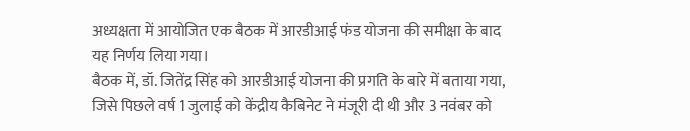अध्यक्षता में आयोजित एक बैठक में आरडीआई फंड योजना की समीक्षा के बाद यह निर्णय लिया गया।
बैठक में, डॉ. जितेंद्र सिंह को आरडीआई योजना की प्रगति के बारे में बताया गया, जिसे पिछले वर्ष 1 जुलाई को केंद्रीय कैबिनेट ने मंजूरी दी थी और 3 नवंबर को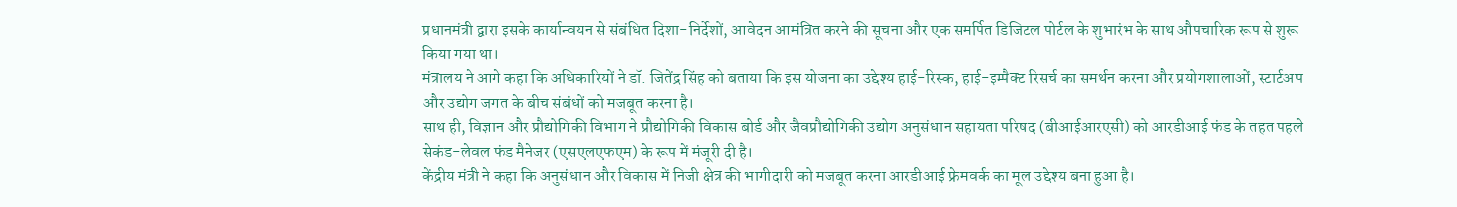प्रधानमंत्री द्वारा इसके कार्यान्वयन से संबंधित दिशा-निर्देशों, आवेदन आमंत्रित करने की सूचना और एक समर्पित डिजिटल पोर्टल के शुभारंभ के साथ औपचारिक रूप से शुरू किया गया था।
मंत्रालय ने आगे कहा कि अधिकारियों ने डॉ. जितेंद्र सिंह को बताया कि इस योजना का उद्देश्य हाई-रिस्क, हाई-इम्पैक्ट रिसर्च का समर्थन करना और प्रयोगशालाओं, स्टार्टअप और उद्योग जगत के बीच संबंधों को मजबूत करना है।
साथ ही, विज्ञान और प्रौद्योगिकी विभाग ने प्रौद्योगिकी विकास बोर्ड और जैवप्रौद्योगिकी उद्योग अनुसंधान सहायता परिषद (बीआईआरएसी) को आरडीआई फंड के तहत पहले सेकंड-लेवल फंड मैनेजर (एसएलएफएम) के रूप में मंजूरी दी है।
केंद्रीय मंत्री ने कहा कि अनुसंधान और विकास में निजी क्षेत्र की भागीदारी को मजबूत करना आरडीआई फ्रेमवर्क का मूल उद्देश्य बना हुआ है।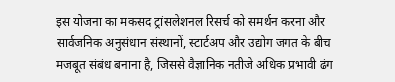इस योजना का मकसद ट्रांसलेशनल रिसर्च को समर्थन करना और सार्वजनिक अनुसंधान संस्थानों, स्टार्टअप और उद्योग जगत के बीच मजबूत संबंध बनाना है, जिससे वैज्ञानिक नतीजे अधिक प्रभावी ढंग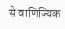से वाणिज्यिक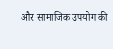और सामाजिक उपयोग की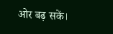ओर बढ़ सकें।